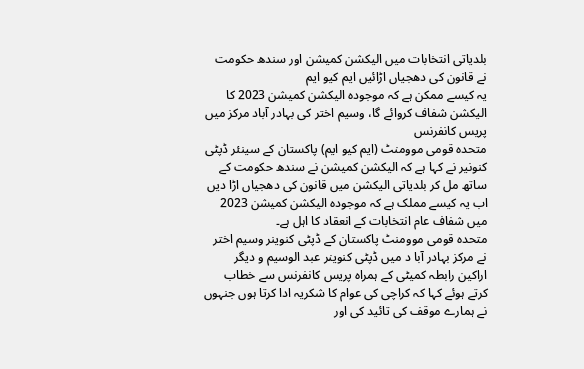بلدیاتی انتخابات میں الیکشن کمیشن اور سندھ حکومت نے قانون کی دھجیاں اڑائیں ایم کیو ایم
یہ کیسے ممکن ہے کہ موجودہ الیکشن کمیشن 2023 کا الیکشن شفاف کروائے گا، وسیم اختر کی بہادر آباد مرکز میں پریس کانفرنس
متحدہ قومی موومنٹ (ایم کیو ایم) پاکستان کے سینئر ڈپٹی کنونیر نے کہا ہے کہ الیکشن کمیشن نے سندھ حکومت کے ساتھ مل کر بلدیاتی الیکشن میں قانون کی دھجیاں اڑا دیں اب یہ کیسے مملک ہے کہ موجودہ الیکشن کمیشن 2023 میں شفاف عام انتخابات کے انعقاد کا اہل ہے۔
متحدہ قومی موومنٹ پاکستان کے ڈپٹی کنوینر وسیم اختر نے مرکز بہادر آبا د میں ڈپٹی کنوینر عبد الوسیم و دیگر اراکین رابطہ کمیٹی کے ہمراہ پریس کانفرنس سے خطاب کرتے ہوئے کہا کہ کراچی کی عوام کا شکریہ ادا کرتا ہوں جنہوں نے ہمارے موقف کی تائید کی اور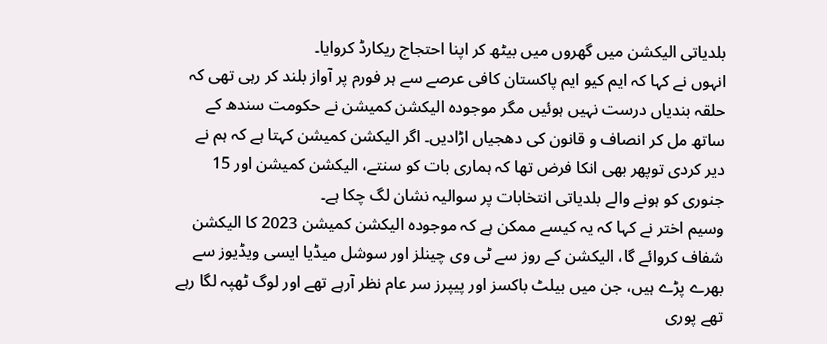بلدیاتی الیکشن میں گھروں میں بیٹھ کر اپنا احتجاج ریکارڈ کروایا۔
انہوں نے کہا کہ ایم کیو ایم پاکستان کافی عرصے سے ہر فورم پر آواز بلند کر رہی تھی کہ حلقہ بندیاں درست نہیں ہوئیں مگر موجودہ الیکشن کمیشن نے حکومت سندھ کے ساتھ مل کر انصاف و قانون کی دھجیاں اڑادیں۔ اگر الیکشن کمیشن کہتا ہے کہ ہم نے دیر کردی توپھر بھی انکا فرض تھا کہ ہماری بات کو سنتے، الیکشن کمیشن اور 15 جنوری کو ہونے والے بلدیاتی انتخابات پر سوالیہ نشان لگ چکا ہے۔
وسیم اختر نے کہا کہ یہ کیسے ممکن ہے کہ موجودہ الیکشن کمیشن 2023 کا الیکشن شفاف کروائے گا، الیکشن کے روز سے ٹی وی چینلز اور سوشل میڈیا ایسی ویڈیوز سے بھرے پڑے ہیں، جن میں بیلٹ باکسز اور پیپرز سر عام نظر آرہے تھے اور لوگ ٹھپہ لگا رہے تھے پوری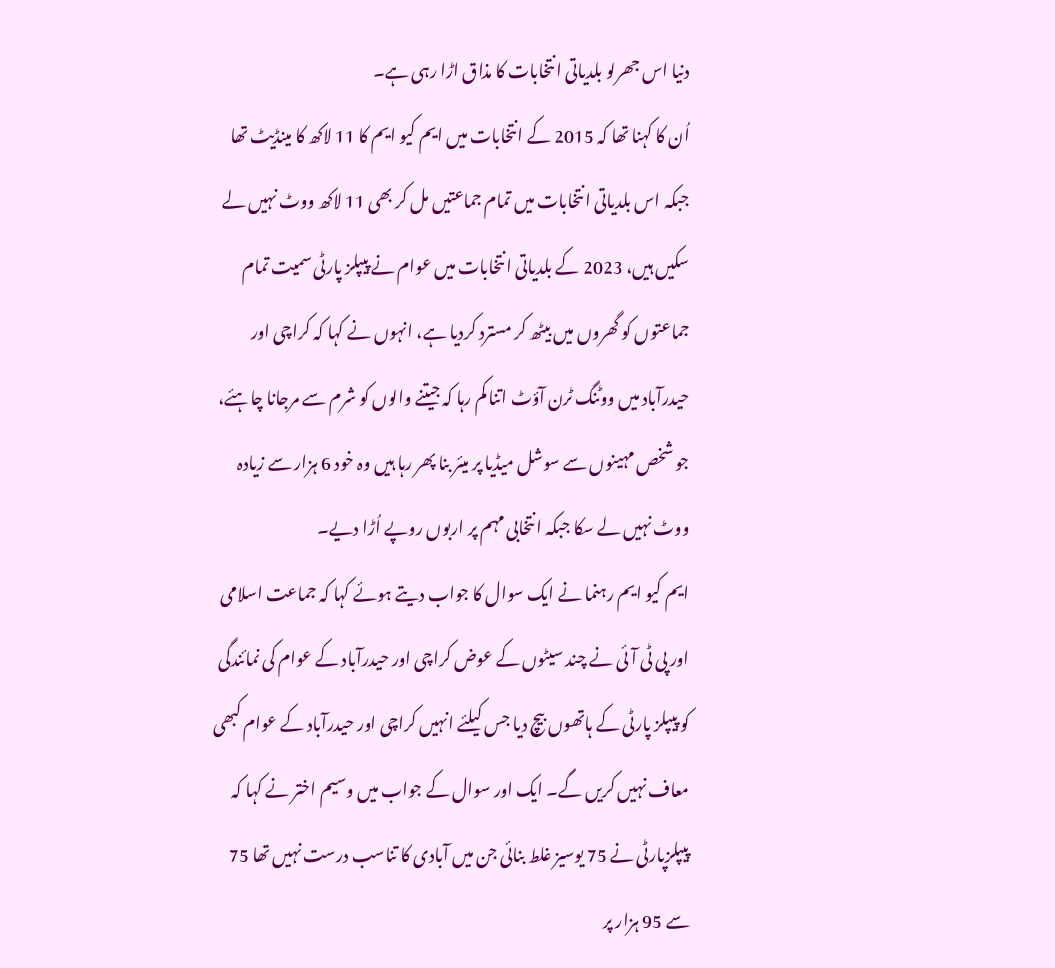دنیا اس جھرلو بلدیاتی انتخابات کا مذاق اڑا رہی ہے۔
اُن کا کہنا تھا کہ 2015 کے انتخابات میں ایم کیو ایم کا 11 لاکھ کا مینڈیٹ تھا جبکہ اس بلدیاتی انتخابات میں تمام جماعتیں مل کر بھی 11 لاکھ ووٹ نہیں لے سکیں ہیں، 2023 کے بلدیاتی انتخابات میں عوام نے پیپلز پارٹی سمیت تمام جماعتوں کو گھروں میں بیٹھ کر مسترد کردیا ہے، انہوں نے کہا کہ کراچی اور حیدرآباد میں ووٹنگ ٹرن آؤٹ اتنا کم رہا کہ جیتنے والوں کو شرم سے مرجانا چاہئے، جو شخص مہینوں سے سوشل میڈیا پر میئر بنا پھر رہا ہیں وہ خود 6 ہزار سے زیادہ ووٹ نہیں لے سکا جبکہ انتخابی مہم پر اربوں روپے اُڑا دیے۔
ایم کیو ایم رہنما نے ایک سوال کا جواب دیتے ہوئے کہا کہ جماعت اسلامی اور پی ٹی آئی نے چند سیٹوں کے عوض کراچی اور حیدرآباد کے عوام کی نمائندگی کو پیپلز پارٹی کے ہاتھوں بیچ دیا جس کیلئے انہیں کراچی اور حیدرآباد کے عوام کبھی معاف نہیں کریں گے۔ ایک اور سوال کے جواب میں وسیم اختر نے کہا کہ پیپلزپارٹی نے 75 یوسیز غلط بنائی جن میں آبادی کا تناسب درست نہیں تھا 75 سے 95 ہزار پر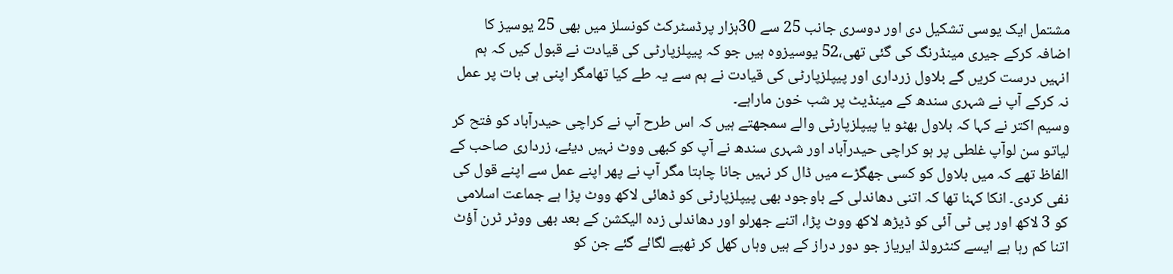مشتمل ایک یوسی تشکیل دی اور دوسری جانب 25 سے 30ہزار پرڈسٹرکٹ کونسلز میں بھی 25 یوسیز کا اضافہ کرکے جیری مینڈرنگ کی گئی تھی،52 یوسیزوہ ہیں جو کہ پیپلزپارٹی کی قیادت نے قبول کیں کہ ہم انہیں درست کریں گے بلاول زرداری اور پیپلزپارٹی کی قیادت نے ہم سے یہ طے کیا تھامگر اپنی ہی بات پر عمل نہ کرکے آپ نے شہری سندھ کے مینڈیٹ پر شب خون ماراہے۔
وسیم اکتر نے کہا کہ بلاول بھٹو یا پیپلزپارٹی والے سمجھتے ہیں کہ اس طرح آپ نے کراچی حیدرآباد کو فتح کر لیاتو سن لوآپ غلطی پر ہو کراچی حیدرآباد اور شہری سندھ نے آپ کو کبھی ووٹ نہیں دیئے، زرداری صاحب کے الفاظ تھے کہ میں بلاول کو کسی جھگڑے میں ڈال کر نہیں جانا چاہتا مگر آپ نے پھر اپنے عمل سے اپنے قول کی نفی کردی۔ انکا کہنا تھا کہ اتنی دھاندلی کے باوجود بھی پیپلزپارٹی کو ڈھائی لاکھ ووٹ پڑا ہے جماعت اسلامی کو 3 لاکھ اور پی ٹی آئی کو ڈیڑھ لاکھ ووٹ پڑا، اتنے جھرلو اور دھاندلی زدہ الیکشن کے بعد بھی ووٹر ٹرن آؤٹ اتنا کم رہا ہے ایسے کنٹرولڈ ایریاز جو دور دراز کے ہیں وہاں کھل کر ٹھپے لگائے گئے جن کو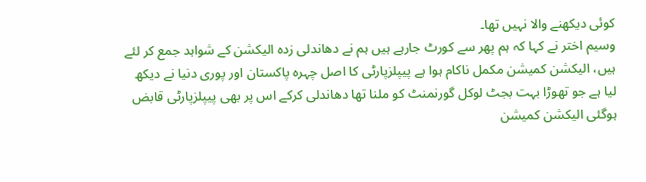کوئی دیکھنے والا نہیں تھا۔
وسیم اختر نے کہا کہ ہم پھر سے کورٹ جارہے ہیں ہم نے دھاندلی زدہ الیکشن کے شواہد جمع کر لئے ہیں، الیکشن کمیشن مکمل ناکام ہوا ہے پیپلزپارٹی کا اصل چہرہ پاکستان اور پوری دنیا نے دیکھ لیا ہے جو تھوڑا بہت بجٹ لوکل گورنمنٹ کو ملنا تھا دھاندلی کرکے اس پر بھی پیپلزپارٹی قابض ہوگئی الیکشن کمیشن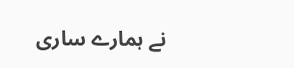نے ہمارے ساری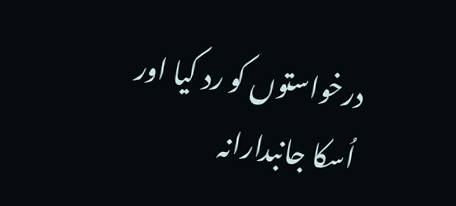درخواستوں کو رد کیا اور اُسکا جانبدارانہ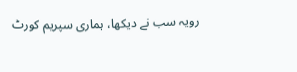رویہ سب نے دیکھا، ہماری سپریم کورٹ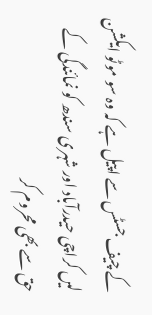کے چیف جسٹس سے اپیل ہے کہ وہ سو موٹو ایکشن لیں کراچی حیدرآباد اور شہری سندھ کو نمائندگی کے حق سے بھی محروم کر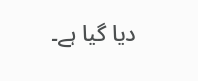دیا گیا ہے۔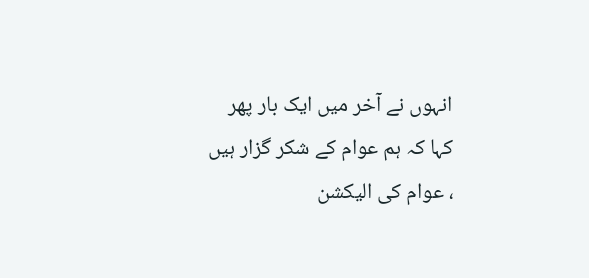انہوں نے آخر میں ایک بار پھر کہا کہ ہم عوام کے شکر گزار ہیں ، عوام کی الیکشن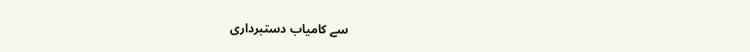سے کامیاب دستبرداری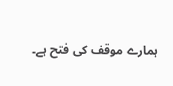ہمارے موقف کی فتح ہے۔